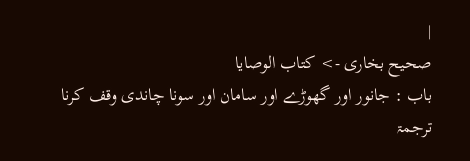|
صحیح بخاری -> کتاب الوصایا
باب : جانور اور گھوڑے اور سامان اور سونا چاندی وقف کرنا
ترجمۃ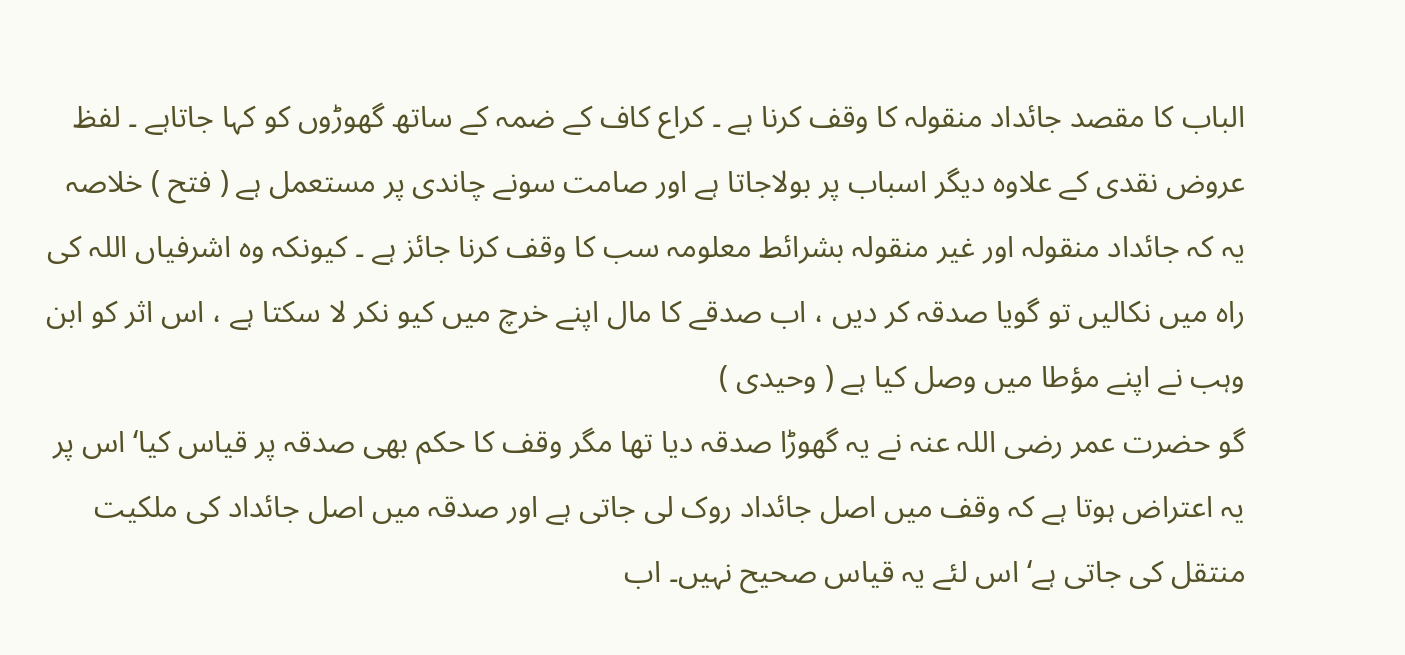الباب کا مقصد جائداد منقولہ کا وقف کرنا ہے ۔ کراع کاف کے ضمہ کے ساتھ گھوڑوں کو کہا جاتاہے ۔ لفظ عروض نقدی کے علاوہ دیگر اسباب پر بولاجاتا ہے اور صامت سونے چاندی پر مستعمل ہے ( فتح ) خلاصہ یہ کہ جائداد منقولہ اور غیر منقولہ بشرائط معلومہ سب کا وقف کرنا جائز ہے ۔ کیونکہ وہ اشرفیاں اللہ کی راہ میں نکالیں تو گویا صدقہ کر دیں ، اب صدقے کا مال اپنے خرچ میں کیو نکر لا سکتا ہے ، اس اثر کو ابن وہب نے اپنے مؤطا میں وصل کیا ہے ( وحیدی )
گو حضرت عمر رضی اللہ عنہ نے یہ گھوڑا صدقہ دیا تھا مگر وقف کا حکم بھی صدقہ پر قیاس کیا‘ اس پر یہ اعتراض ہوتا ہے کہ وقف میں اصل جائداد روک لی جاتی ہے اور صدقہ میں اصل جائداد کی ملکیت منتقل کی جاتی ہے‘ اس لئے یہ قیاس صحیح نہیں۔ اب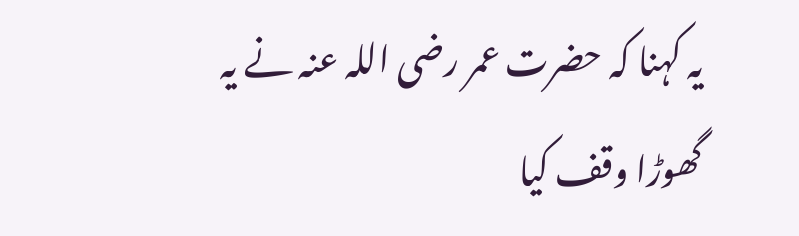یہ کہنا کہ حضرت عمر رضی اللہ عنہ نے یہ گھوڑا وقف کیا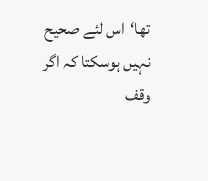تھا‘اس لئے صحیح نہیں ہوسکتا کہ اگر وقف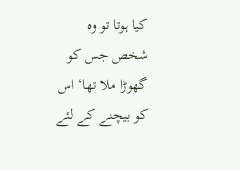کیا ہوتا تو وہ شخص جس کو گھوڑا ملا تھا‘ اس کو بیچنے کے لئے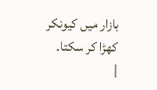بازار میں کیونکر کھڑا کر سکتا۔
|